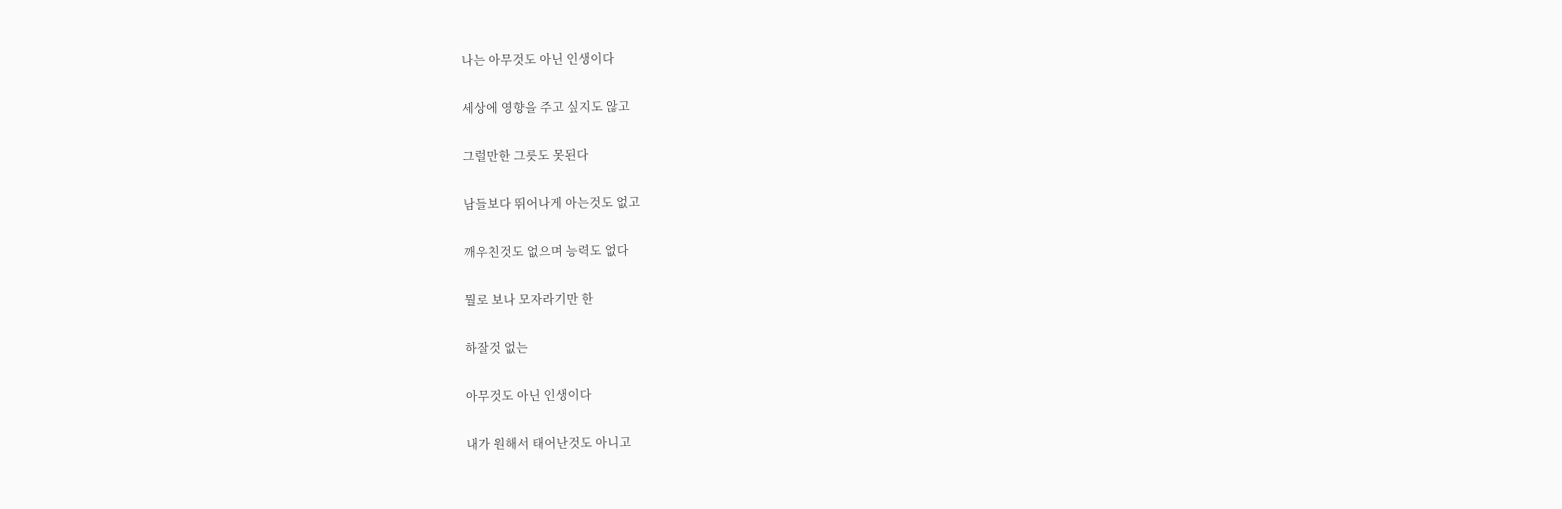나는 아무것도 아닌 인생이다


세상에 영향을 주고 싶지도 않고


그럴만한 그릇도 못된다


남들보다 뛰어나게 아는것도 없고


깨우친것도 없으며 능력도 없다


뭘로 보나 모자라기만 한


하잘것 없는


아무것도 아닌 인생이다


내가 원해서 태어난것도 아니고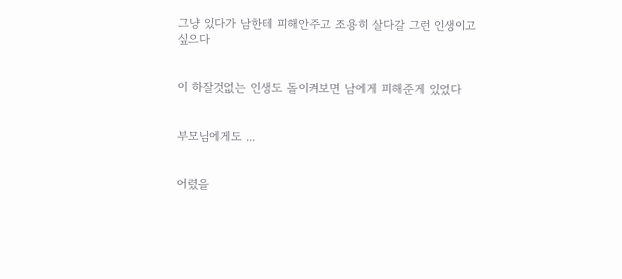그냥 있다가 남한테 피해안주고 조용히 살다갈 그런 인생이고 싶으다


이 하잘것없는 인생도 돌이켜보면 남에게 피해준게 있었다


부모님에게도 ...


어렸을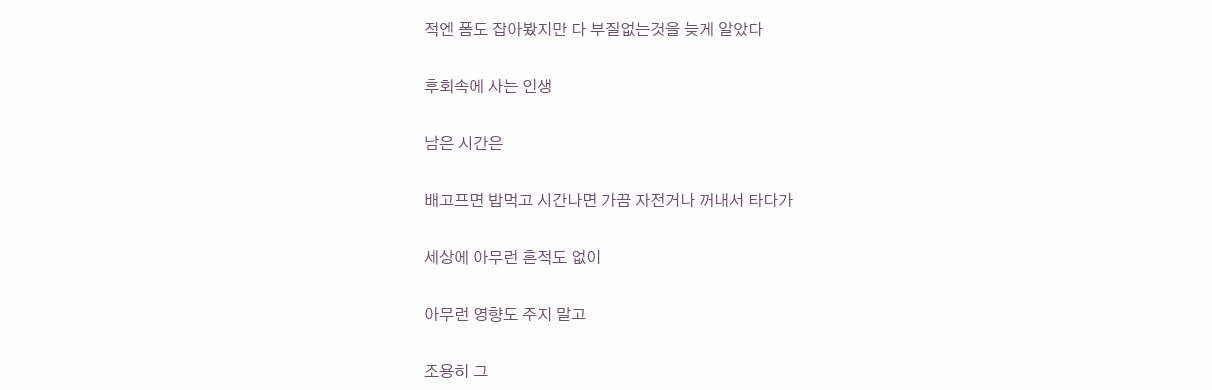적엔 폼도 잡아봤지만 다 부질없는것을 늦게 알았다


후회속에 사는 인생


남은 시간은


배고프면 밥먹고 시간나면 가끔 자전거나 꺼내서 타다가


세상에 아무런 흔적도 없이


아무런 영향도 주지 말고


조용히 그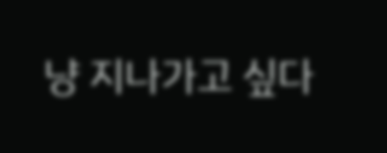냥 지나가고 싶다